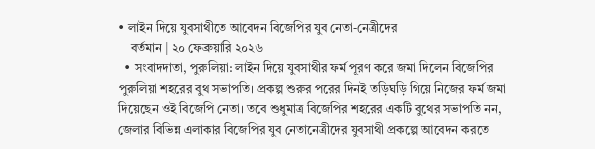• লাইন দিয়ে যুবসাথীতে আবেদন বিজেপির যুব নেতা-নেত্রীদের
    বর্তমান | ২০ ফেব্রুয়ারি ২০২৬
  • সংবাদদাতা, পুরুলিয়া: লাইন দিয়ে যুবসাথীর ফর্ম পূরণ করে জমা দিলেন বিজেপির পুরুলিয়া শহরের বুথ সভাপতি। প্রকল্প শুরুর পরের দিনই তড়িঘড়ি গিয়ে নিজের ফর্ম জমা দিয়েছেন ওই বিজেপি নেতা। তবে শুধুমাত্র বিজেপির শহরের একটি বুথের সভাপতি নন, জেলার বিভিন্ন এলাকার বিজেপির যুব নেতানেত্রীদের যুবসাথী প্রকল্পে আবেদন করতে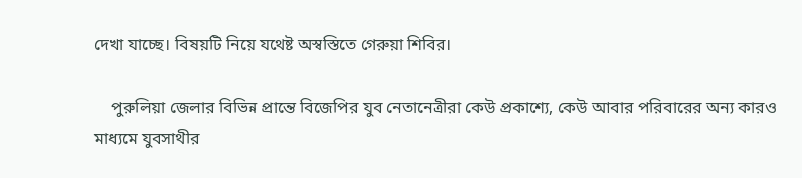দেখা যাচ্ছে। বিষয়টি নিয়ে যথেষ্ট অস্বস্তিতে গেরুয়া শিবির।

    পুরুলিয়া জেলার বিভিন্ন প্রান্তে বিজেপির যুব নেতানেত্রীরা কেউ প্রকাশ্যে, কেউ আবার পরিবারের অন্য কারও মাধ্যমে যুবসাথীর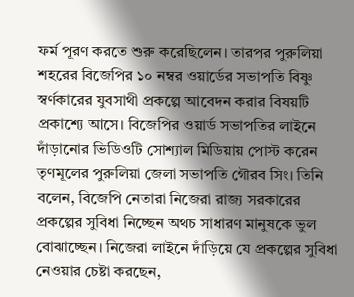ফর্ম পূরণ করতে শুরু করেছিলেন। তারপর পুরুলিয়া শহরের বিজেপির ১০ নম্বর ওয়ার্ডের সভাপতি বিষ্ণু স্বর্ণকারের যুবসাথী প্রকল্পে আবেদন করার বিষয়টি প্রকাশ্যে আসে। বিজেপির ওয়ার্ড সভাপতির লাইনে দাঁড়ানোর ভিডিওটি সোশ্যাল মিডিয়ায় পোস্ট করেন তৃণমূলের পুরুলিয়া জেলা সভাপতি গৌরব সিং। তিনি বলেন, বিজেপি নেতারা নিজেরা রাজ্য সরকারের প্রকল্পের সুবিধা নিচ্ছেন অথচ সাধারণ মানুষকে ভুল বোঝাচ্ছেন। নিজেরা লাইনে দাঁড়িয়ে যে প্রকল্পের সুবিধা নেওয়ার চেষ্টা করছেন,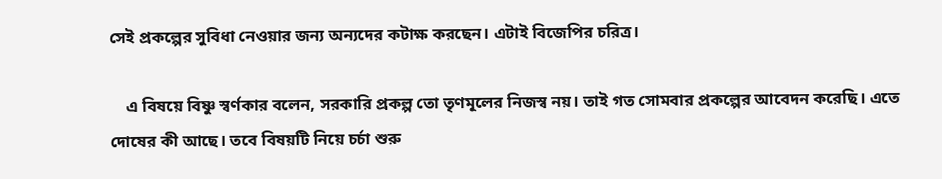সেই প্রকল্পের সুবিধা নেওয়ার জন্য অন্যদের কটাক্ষ করছেন। এটাই বিজেপির চরিত্র।

    এ বিষয়ে বিষ্ণু স্বর্ণকার বলেন, সরকারি প্রকল্প তো তৃণমূলের নিজস্ব নয়। তাই গত সোমবার প্রকল্পের আবেদন করেছি। এতে দোষের কী আছে। তবে বিষয়টি নিয়ে চর্চা শুরু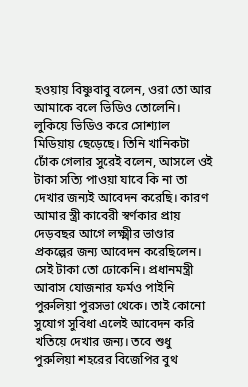হওয়ায় বিষ্ণুবাবু বলেন, ওরা তো আর আমাকে বলে ভিডিও তোলেনি। লুকিয়ে ভিডিও করে সোশ্যাল মিডিয়ায় ছেড়েছে। তিনি খানিকটা ঢোঁক গেলার সুরেই বলেন, আসলে ওই টাকা সত্যি পাওয়া যাবে কি না তা দেখার জন্যই আবেদন করেছি। কারণ আমার স্ত্রী কাবেরী স্বর্ণকার প্রায় দেড়বছর আগে লক্ষ্মীর ভাণ্ডার প্রকল্পের জন্য আবেদন করেছিলেন। সেই টাকা তো ঢোকেনি। প্রধানমন্ত্রী আবাস যোজনার ফর্মও পাইনি পুরুলিয়া পুরসভা থেকে। তাই কোনো সুযোগ সুবিধা এলেই আবেদন করি খতিয়ে দেখার জন্য। তবে শুধু পুরুলিয়া শহরের বিজেপির বুথ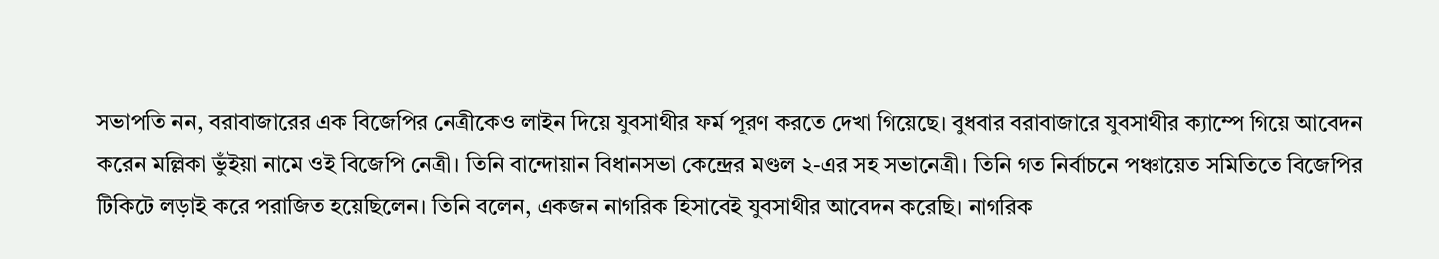সভাপতি নন, বরাবাজারের এক বিজেপির নেত্রীকেও লাইন দিয়ে যুবসাথীর ফর্ম পূরণ করতে দেখা গিয়েছে। বুধবার বরাবাজারে যুবসাথীর ক্যাম্পে গিয়ে আবেদন করেন মল্লিকা ভুঁইয়া নামে ওই বিজেপি নেত্রী। তিনি বান্দোয়ান বিধানসভা কেন্দ্রের মণ্ডল ২-এর সহ সভানেত্রী। তিনি গত নির্বাচনে পঞ্চায়েত সমিতিতে বিজেপির টিকিটে লড়াই করে পরাজিত হয়েছিলেন। তিনি বলেন, একজন নাগরিক হিসাবেই যুবসাথীর আবেদন করেছি। নাগরিক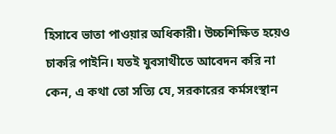হিসাবে ভাতা পাওয়ার অধিকারী। উচ্চশিক্ষিত হয়েও চাকরি পাইনি। যতই যুবসাথীতে আবেদন করি না কেন, এ কথা তো সত্যি যে, সরকারের কর্মসংস্থান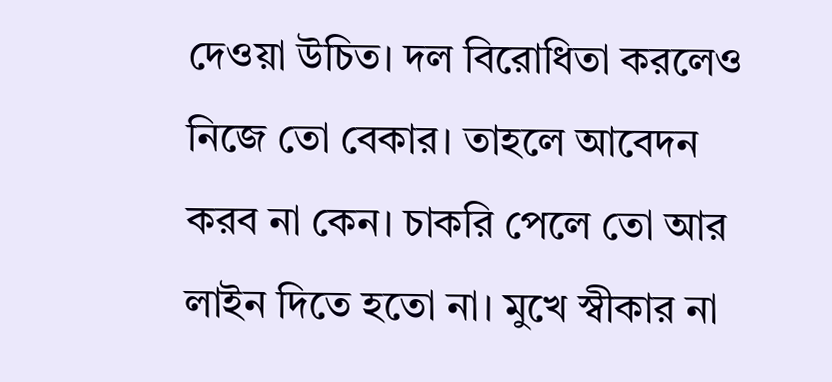দেওয়া উচিত। দল বিরোধিতা করলেও নিজে তো বেকার। তাহলে আবেদন করব না কেন। চাকরি পেলে তো আর লাইন দিতে হতো না। মুখে স্বীকার না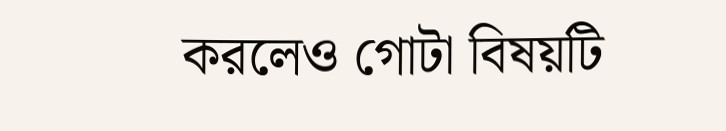করলেও গোটা বিষয়টি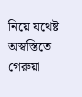নিয়ে যথেষ্ট অস্বস্তিতে গেরুয়া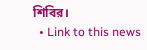শিবির।
  • Link to this news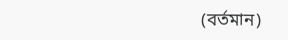(বর্তমান)